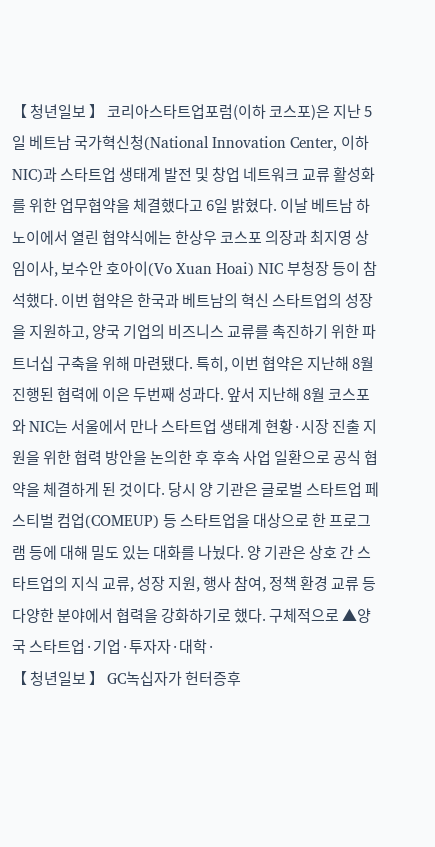【 청년일보 】 코리아스타트업포럼(이하 코스포)은 지난 5일 베트남 국가혁신청(National Innovation Center, 이하 NIC)과 스타트업 생태계 발전 및 창업 네트워크 교류 활성화를 위한 업무협약을 체결했다고 6일 밝혔다. 이날 베트남 하노이에서 열린 협약식에는 한상우 코스포 의장과 최지영 상임이사, 보수안 호아이(Vo Xuan Hoai) NIC 부청장 등이 참석했다. 이번 협약은 한국과 베트남의 혁신 스타트업의 성장을 지원하고, 양국 기업의 비즈니스 교류를 촉진하기 위한 파트너십 구축을 위해 마련됐다. 특히, 이번 협약은 지난해 8월 진행된 협력에 이은 두번째 성과다. 앞서 지난해 8월 코스포와 NIC는 서울에서 만나 스타트업 생태계 현황·시장 진출 지원을 위한 협력 방안을 논의한 후 후속 사업 일환으로 공식 협약을 체결하게 된 것이다. 당시 양 기관은 글로벌 스타트업 페스티벌 컴업(COMEUP) 등 스타트업을 대상으로 한 프로그램 등에 대해 밀도 있는 대화를 나눴다. 양 기관은 상호 간 스타트업의 지식 교류, 성장 지원, 행사 참여, 정책 환경 교류 등 다양한 분야에서 협력을 강화하기로 했다. 구체적으로 ▲양국 스타트업·기업·투자자·대학·
【 청년일보 】 GC녹십자가 헌터증후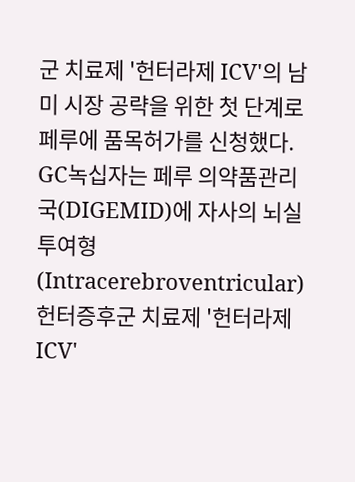군 치료제 '헌터라제 ICV'의 남미 시장 공략을 위한 첫 단계로 페루에 품목허가를 신청했다. GC녹십자는 페루 의약품관리국(DIGEMID)에 자사의 뇌실투여형(Intracerebroventricular) 헌터증후군 치료제 '헌터라제 ICV'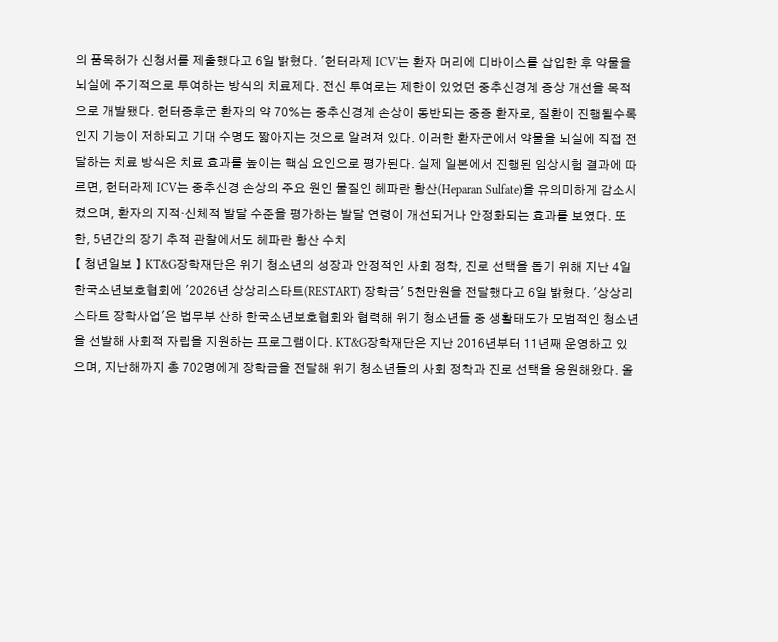의 품목허가 신청서를 제출했다고 6일 밝혔다. '헌터라제 ICV'는 환자 머리에 디바이스를 삽입한 후 약물을 뇌실에 주기적으로 투여하는 방식의 치료제다. 전신 투여로는 제한이 있었던 중추신경계 증상 개선을 목적으로 개발됐다. 헌터증후군 환자의 약 70%는 중추신경계 손상이 동반되는 중증 환자로, 질환이 진행될수록 인지 기능이 저하되고 기대 수명도 짧아지는 것으로 알려져 있다. 이러한 환자군에서 약물을 뇌실에 직접 전달하는 치료 방식은 치료 효과를 높이는 핵심 요인으로 평가된다. 실제 일본에서 진행된 임상시험 결과에 따르면, 헌터라제 ICV는 중추신경 손상의 주요 원인 물질인 헤파란 황산(Heparan Sulfate)을 유의미하게 감소시켰으며, 환자의 지적·신체적 발달 수준을 평가하는 발달 연령이 개선되거나 안정화되는 효과를 보였다. 또한, 5년간의 장기 추적 관찰에서도 헤파란 황산 수치
【 청년일보 】 KT&G장학재단은 위기 청소년의 성장과 안정적인 사회 정착, 진로 선택을 돕기 위해 지난 4일 한국소년보호협회에 '2026년 상상리스타트(RESTART) 장학금' 5천만원을 전달했다고 6일 밝혔다. '상상리스타트 장학사업'은 법무부 산하 한국소년보호협회와 협력해 위기 청소년들 중 생활태도가 모범적인 청소년을 선발해 사회적 자립을 지원하는 프로그램이다. KT&G장학재단은 지난 2016년부터 11년째 운영하고 있으며, 지난해까지 총 702명에게 장학금을 전달해 위기 청소년들의 사회 정착과 진로 선택을 응원해왔다. 올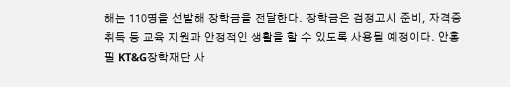해는 110명을 선발해 장학금을 전달한다. 장학금은 검정고시 준비, 자격증 취득 등 교육 지원과 안정적인 생활을 할 수 있도록 사용될 예정이다. 안홍필 KT&G장학재단 사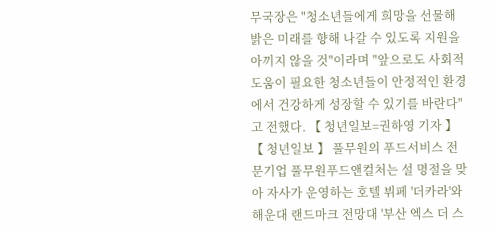무국장은 "청소년들에게 희망을 선물해 밝은 미래를 향해 나갈 수 있도록 지원을 아끼지 않을 것"이라며 "앞으로도 사회적 도움이 필요한 청소년들이 안정적인 환경에서 건강하게 성장할 수 있기를 바란다"고 전했다. 【 청년일보=권하영 기자 】
【 청년일보 】 풀무원의 푸드서비스 전문기업 풀무원푸드앤컬처는 설 명절을 맞아 자사가 운영하는 호텔 뷔페 '더카라'와 해운대 랜드마크 전망대 '부산 엑스 더 스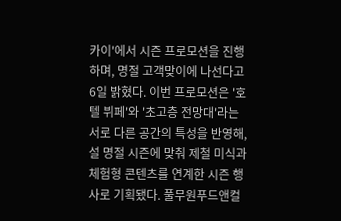카이'에서 시즌 프로모션을 진행하며, 명절 고객맞이에 나선다고 6일 밝혔다. 이번 프로모션은 '호텔 뷔페'와 '초고층 전망대'라는 서로 다른 공간의 특성을 반영해, 설 명절 시즌에 맞춰 제철 미식과 체험형 콘텐츠를 연계한 시즌 행사로 기획됐다. 풀무원푸드앤컬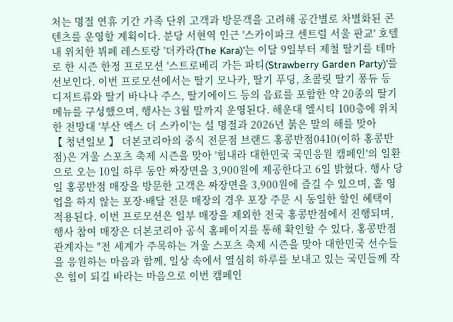처는 명절 연휴 기간 가족 단위 고객과 방문객을 고려해 공간별로 차별화된 콘텐츠를 운영할 계획이다. 분당 서현역 인근 '스카이파크 센트럴 서울 판교' 호텔 내 위치한 뷔페 레스토랑 '더카라(The Kara)'는 이달 9일부터 제철 딸기를 테마로 한 시즌 한정 프로모션 '스트로베리 가든 파티(Strawberry Garden Party)'를 선보인다. 이번 프로모션에서는 딸기 모나카, 딸기 푸딩, 초콜릿 딸기 퐁듀 등 디저트류와 딸기 바나나 주스, 딸기에이드 등의 음료를 포함한 약 20종의 딸기 메뉴를 구성했으며, 행사는 3월 말까지 운영된다. 해운대 엘시티 100층에 위치한 전망대 '부산 엑스 더 스카이'는 설 명절과 2026년 붉은 말의 해를 맞아
【 청년일보 】 더본코리아의 중식 전문점 브랜드 홍콩반점0410(이하 홍콩반점)은 겨울 스포츠 축제 시즌을 맞아 '힘내라 대한민국 국민응원 캠페인'의 일환으로 오는 10일 하루 동안 짜장면을 3,900원에 제공한다고 6일 밝혔다. 행사 당일 홍콩반점 매장을 방문한 고객은 짜장면을 3,900원에 즐길 수 있으며, 홀 영업을 하지 않는 포장·배달 전문 매장의 경우 포장 주문 시 동일한 할인 혜택이 적용된다. 이번 프로모션은 일부 매장을 제외한 전국 홍콩반점에서 진행되며, 행사 참여 매장은 더본코리아 공식 홈페이지를 통해 확인할 수 있다. 홍콩반점 관계자는 "전 세계가 주목하는 겨울 스포츠 축제 시즌을 맞아 대한민국 선수들을 응원하는 마음과 함께, 일상 속에서 열심히 하루를 보내고 있는 국민들께 작은 힘이 되길 바라는 마음으로 이번 캠페인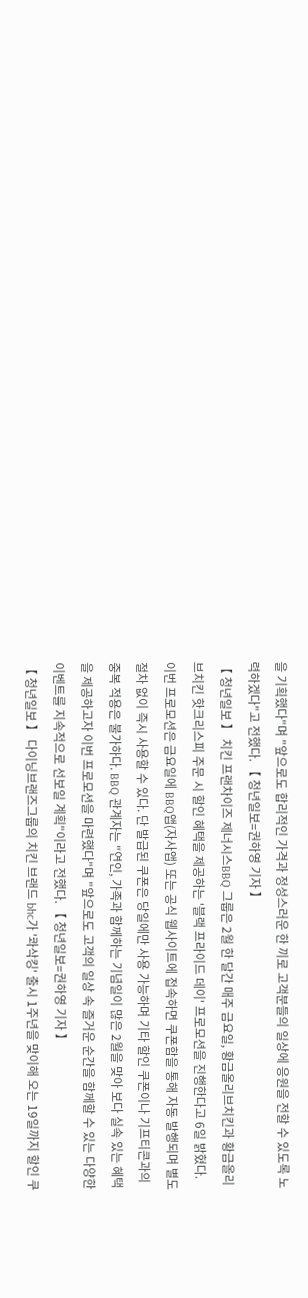을 기획했다"며 "앞으로도 합리적인 가격과 정성스러운 한 끼로 고객분들의 일상에 응원을 전할 수 있도록 노력하겠다"고 전했다. 【 청년일보=권하영 기자 】
【 청년일보 】 치킨 프랜차이즈 제너시스BBQ 그룹은 2월 한 달간 매주 금요일, 황금올리브치킨과 황금올리브치킨 핫크리스피 주문 시 할인 혜택을 제공하는 '블랙 프라이드 데이' 프로모션을 진행한다고 6일 밝혔다. 이번 프로모션은 금요일에 BBQ앱(자사앱) 또는 공식 웹사이트에 접속하면 쿠폰함을 통해 자동 발행되며 별도 절차 없이 즉시 사용할 수 있다. 단 발급된 쿠폰은 당일에만 사용 가능하며 기타 할인 쿠폰이나 기프티콘과의 중복 적용은 불가하다. BBQ 관계자는 "연인, 가족과 함께하는 기념일이 많은 2월을 맞아 보다 실속 있는 혜택을 제공하고자 이번 프로모션을 마련했다"며 "앞으로도 고객의 일상 속 즐거운 순간을 함께할 수 있는 다양한 이벤트를 지속적으로 선보일 계획"이라고 전했다. 【 청년일보=권하영 기자 】
【 청년일보 】 다이닝브랜즈그룹의 치킨 브랜드 bhc가 '콰삭킹' 출시 1주년을 맞이해 오는 19일까지 할인 쿠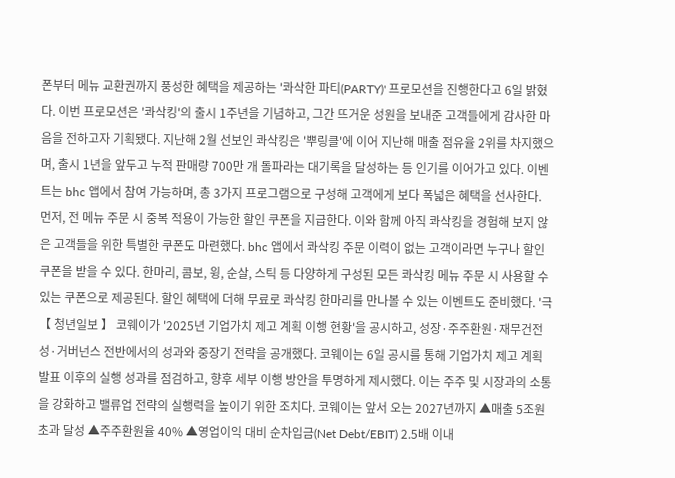폰부터 메뉴 교환권까지 풍성한 혜택을 제공하는 '콰삭한 파티(PARTY)' 프로모션을 진행한다고 6일 밝혔다. 이번 프로모션은 '콰삭킹'의 출시 1주년을 기념하고, 그간 뜨거운 성원을 보내준 고객들에게 감사한 마음을 전하고자 기획됐다. 지난해 2월 선보인 콰삭킹은 '뿌링클'에 이어 지난해 매출 점유율 2위를 차지했으며, 출시 1년을 앞두고 누적 판매량 700만 개 돌파라는 대기록을 달성하는 등 인기를 이어가고 있다. 이벤트는 bhc 앱에서 참여 가능하며, 총 3가지 프로그램으로 구성해 고객에게 보다 폭넓은 혜택을 선사한다. 먼저, 전 메뉴 주문 시 중복 적용이 가능한 할인 쿠폰을 지급한다. 이와 함께 아직 콰삭킹을 경험해 보지 않은 고객들을 위한 특별한 쿠폰도 마련했다. bhc 앱에서 콰삭킹 주문 이력이 없는 고객이라면 누구나 할인 쿠폰을 받을 수 있다. 한마리, 콤보, 윙, 순살, 스틱 등 다양하게 구성된 모든 콰삭킹 메뉴 주문 시 사용할 수 있는 쿠폰으로 제공된다. 할인 혜택에 더해 무료로 콰삭킹 한마리를 만나볼 수 있는 이벤트도 준비했다. '극
【 청년일보 】 코웨이가 '2025년 기업가치 제고 계획 이행 현황'을 공시하고, 성장·주주환원·재무건전성·거버넌스 전반에서의 성과와 중장기 전략을 공개했다. 코웨이는 6일 공시를 통해 기업가치 제고 계획 발표 이후의 실행 성과를 점검하고, 향후 세부 이행 방안을 투명하게 제시했다. 이는 주주 및 시장과의 소통을 강화하고 밸류업 전략의 실행력을 높이기 위한 조치다. 코웨이는 앞서 오는 2027년까지 ▲매출 5조원 초과 달성 ▲주주환원율 40% ▲영업이익 대비 순차입금(Net Debt/EBIT) 2.5배 이내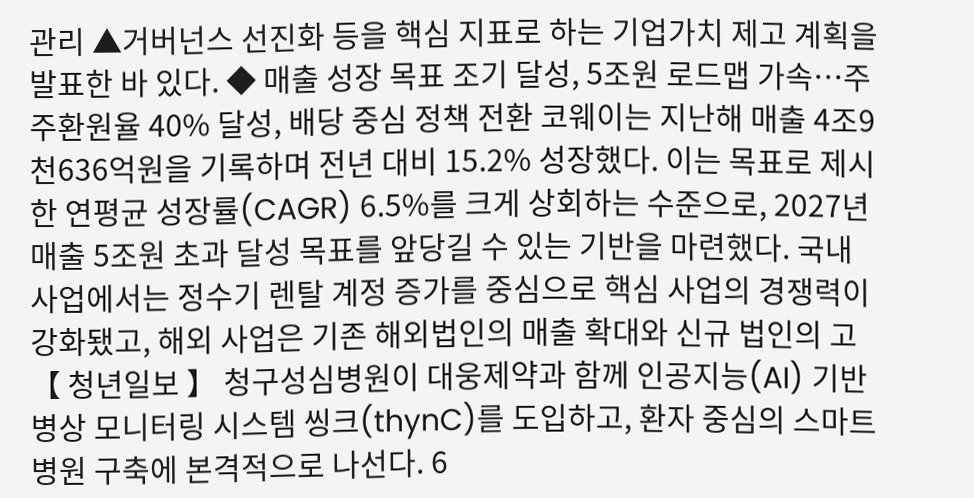관리 ▲거버넌스 선진화 등을 핵심 지표로 하는 기업가치 제고 계획을 발표한 바 있다. ◆ 매출 성장 목표 조기 달성, 5조원 로드맵 가속…주주환원율 40% 달성, 배당 중심 정책 전환 코웨이는 지난해 매출 4조9천636억원을 기록하며 전년 대비 15.2% 성장했다. 이는 목표로 제시한 연평균 성장률(CAGR) 6.5%를 크게 상회하는 수준으로, 2027년 매출 5조원 초과 달성 목표를 앞당길 수 있는 기반을 마련했다. 국내 사업에서는 정수기 렌탈 계정 증가를 중심으로 핵심 사업의 경쟁력이 강화됐고, 해외 사업은 기존 해외법인의 매출 확대와 신규 법인의 고
【 청년일보 】 청구성심병원이 대웅제약과 함께 인공지능(AI) 기반 병상 모니터링 시스템 씽크(thynC)를 도입하고, 환자 중심의 스마트병원 구축에 본격적으로 나선다. 6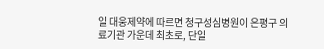일 대웅제약에 따르면 청구성심병원이 은평구 의료기관 가운데 최초로, 단일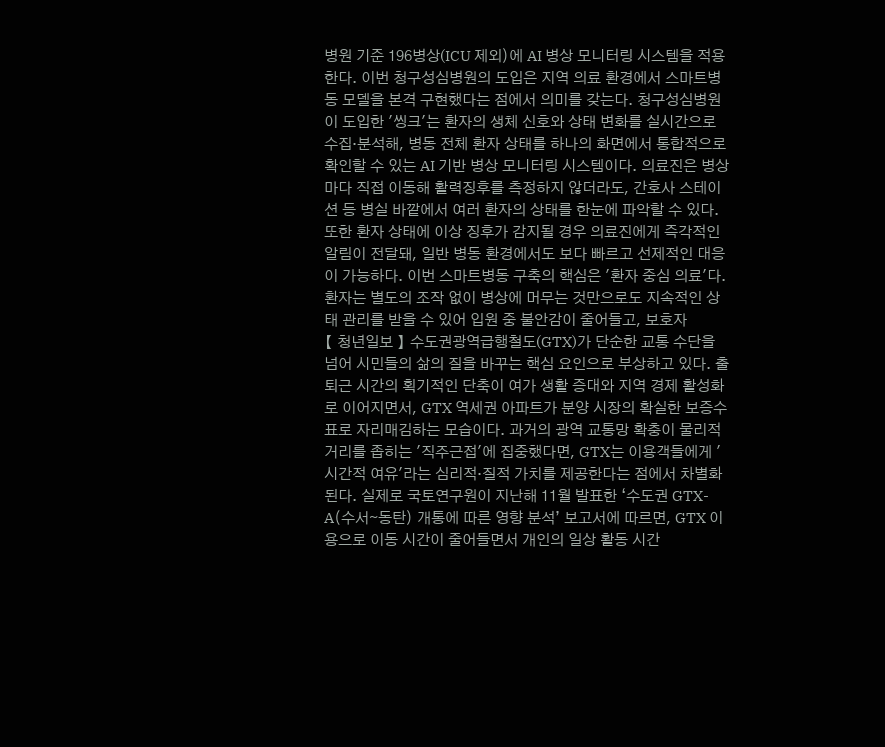병원 기준 196병상(ICU 제외)에 AI 병상 모니터링 시스템을 적용한다. 이번 청구성심병원의 도입은 지역 의료 환경에서 스마트병동 모델을 본격 구현했다는 점에서 의미를 갖는다. 청구성심병원이 도입한 '씽크'는 환자의 생체 신호와 상태 변화를 실시간으로 수집·분석해, 병동 전체 환자 상태를 하나의 화면에서 통합적으로 확인할 수 있는 AI 기반 병상 모니터링 시스템이다. 의료진은 병상마다 직접 이동해 활력징후를 측정하지 않더라도, 간호사 스테이션 등 병실 바깥에서 여러 환자의 상태를 한눈에 파악할 수 있다. 또한 환자 상태에 이상 징후가 감지될 경우 의료진에게 즉각적인 알림이 전달돼, 일반 병동 환경에서도 보다 빠르고 선제적인 대응이 가능하다. 이번 스마트병동 구축의 핵심은 '환자 중심 의료'다. 환자는 별도의 조작 없이 병상에 머무는 것만으로도 지속적인 상태 관리를 받을 수 있어 입원 중 불안감이 줄어들고, 보호자
【 청년일보 】 수도권광역급행철도(GTX)가 단순한 교통 수단을 넘어 시민들의 삶의 질을 바꾸는 핵심 요인으로 부상하고 있다. 출퇴근 시간의 획기적인 단축이 여가 생활 증대와 지역 경제 활성화로 이어지면서, GTX 역세권 아파트가 분양 시장의 확실한 보증수표로 자리매김하는 모습이다. 과거의 광역 교통망 확충이 물리적 거리를 좁히는 '직주근접'에 집중했다면, GTX는 이용객들에게 '시간적 여유'라는 심리적·질적 가치를 제공한다는 점에서 차별화된다. 실제로 국토연구원이 지난해 11월 발표한 ‘수도권 GTX-A(수서∼동탄) 개통에 따른 영향 분석’ 보고서에 따르면, GTX 이용으로 이동 시간이 줄어들면서 개인의 일상 활동 시간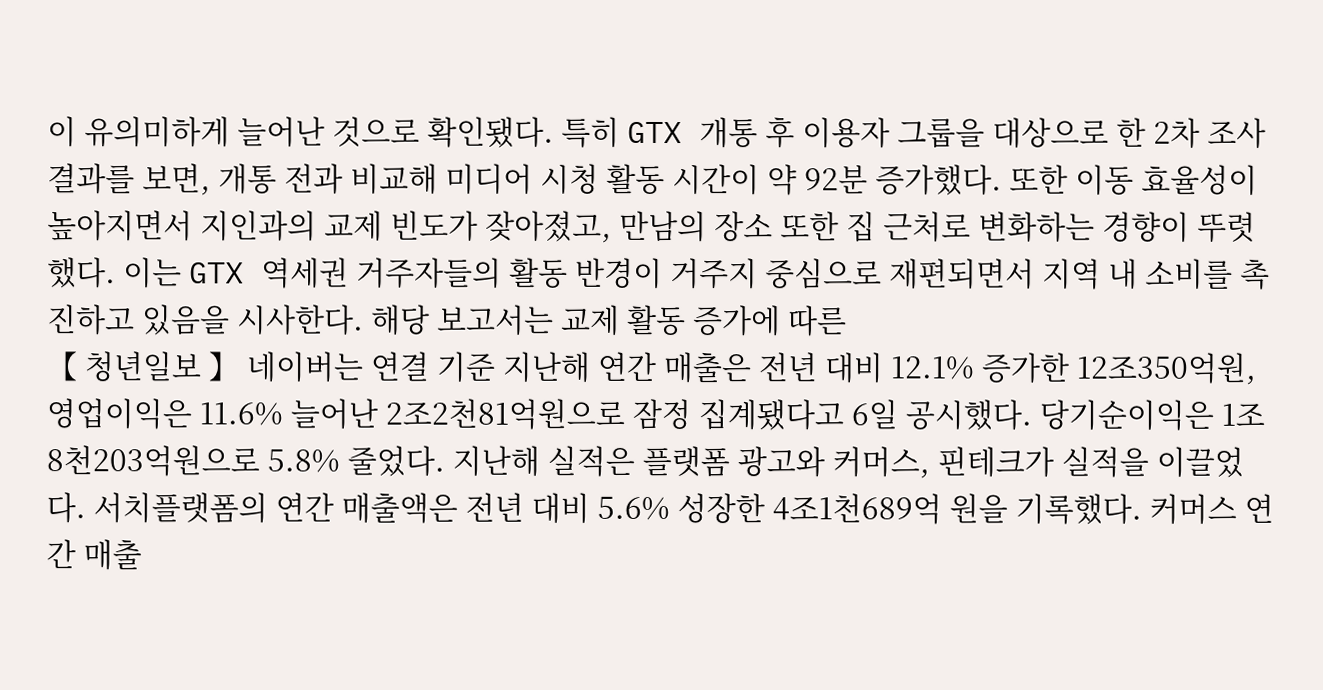이 유의미하게 늘어난 것으로 확인됐다. 특히 GTX 개통 후 이용자 그룹을 대상으로 한 2차 조사 결과를 보면, 개통 전과 비교해 미디어 시청 활동 시간이 약 92분 증가했다. 또한 이동 효율성이 높아지면서 지인과의 교제 빈도가 잦아졌고, 만남의 장소 또한 집 근처로 변화하는 경향이 뚜렷했다. 이는 GTX 역세권 거주자들의 활동 반경이 거주지 중심으로 재편되면서 지역 내 소비를 촉진하고 있음을 시사한다. 해당 보고서는 교제 활동 증가에 따른
【 청년일보 】 네이버는 연결 기준 지난해 연간 매출은 전년 대비 12.1% 증가한 12조350억원, 영업이익은 11.6% 늘어난 2조2천81억원으로 잠정 집계됐다고 6일 공시했다. 당기순이익은 1조8천203억원으로 5.8% 줄었다. 지난해 실적은 플랫폼 광고와 커머스, 핀테크가 실적을 이끌었다. 서치플랫폼의 연간 매출액은 전년 대비 5.6% 성장한 4조1천689억 원을 기록했다. 커머스 연간 매출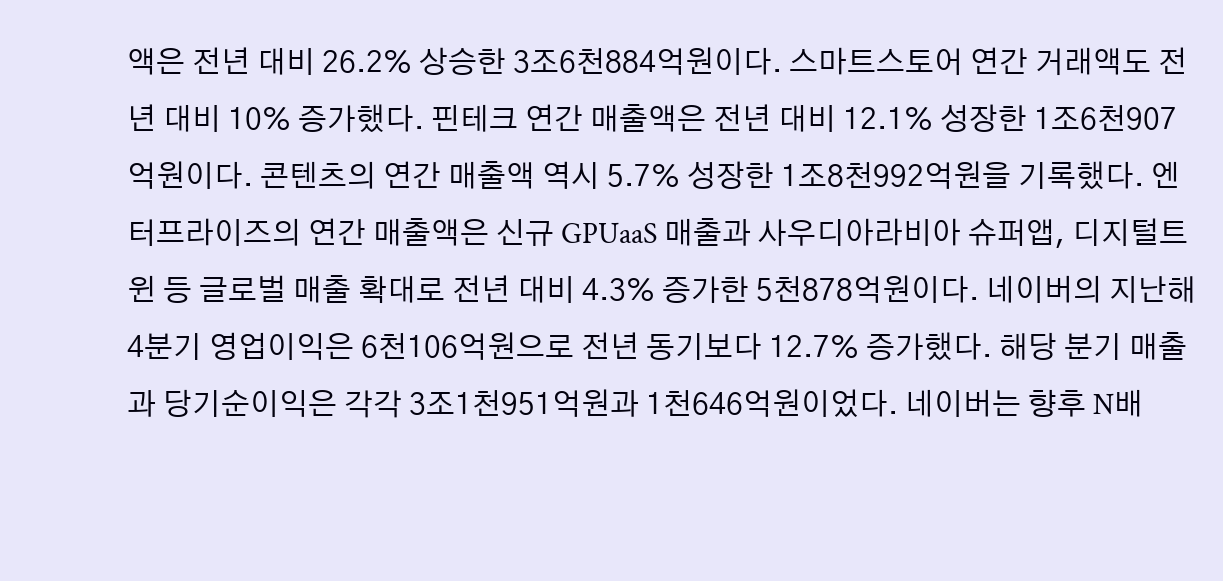액은 전년 대비 26.2% 상승한 3조6천884억원이다. 스마트스토어 연간 거래액도 전년 대비 10% 증가했다. 핀테크 연간 매출액은 전년 대비 12.1% 성장한 1조6천907억원이다. 콘텐츠의 연간 매출액 역시 5.7% 성장한 1조8천992억원을 기록했다. 엔터프라이즈의 연간 매출액은 신규 GPUaaS 매출과 사우디아라비아 슈퍼앱, 디지털트윈 등 글로벌 매출 확대로 전년 대비 4.3% 증가한 5천878억원이다. 네이버의 지난해 4분기 영업이익은 6천106억원으로 전년 동기보다 12.7% 증가했다. 해당 분기 매출과 당기순이익은 각각 3조1천951억원과 1천646억원이었다. 네이버는 향후 N배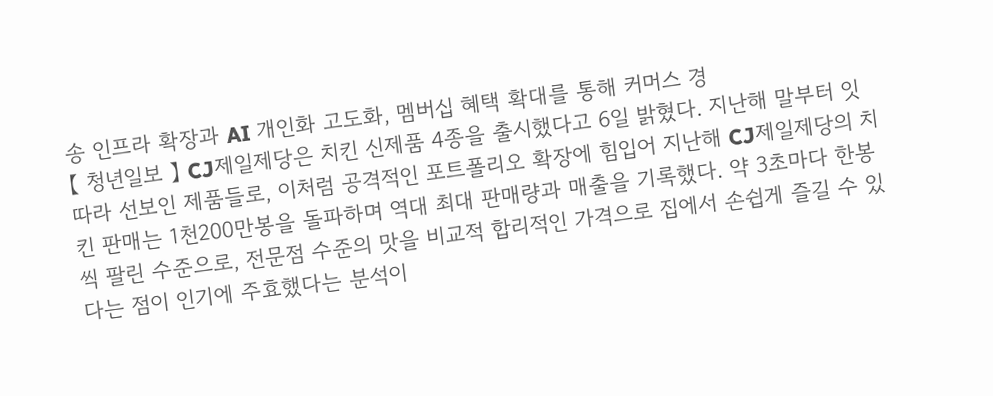송 인프라 확장과 AI 개인화 고도화, 멤버십 혜택 확대를 통해 커머스 경
【 청년일보 】 CJ제일제당은 치킨 신제품 4종을 출시했다고 6일 밝혔다. 지난해 말부터 잇따라 선보인 제품들로, 이처럼 공격적인 포트폴리오 확장에 힘입어 지난해 CJ제일제당의 치킨 판매는 1천200만봉을 돌파하며 역대 최대 판매량과 매출을 기록했다. 약 3초마다 한봉씩 팔린 수준으로, 전문점 수준의 맛을 비교적 합리적인 가격으로 집에서 손쉽게 즐길 수 있다는 점이 인기에 주효했다는 분석이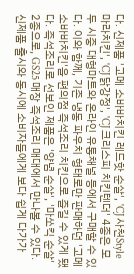다. 신제품 '고메 소바바치킨 레드핫 순살', 'CJ 사천Style 마라치킨', 'CJ 닭강정', 'CJ 크리스피 치킨텐더' 4종은 모두 시중 대형마트와 온라인 유통채널 등에서 구매할 수 있다. 이와 함께, 기존 냉동 파우치 형태로만 판매하던 '고메 소바바치킨'을 편의점 즉석조리 치킨으로 즐길 수 있게 됐다. 즉석조리로 선보인 제품은 '양념 순살', '마쏘킥 순살' 2종으로, GS25 매장 즉석조리 매대에서 만나볼 수 있다. 신제품 출시와 동시에 소비자들에게 보다 쉽게 다가가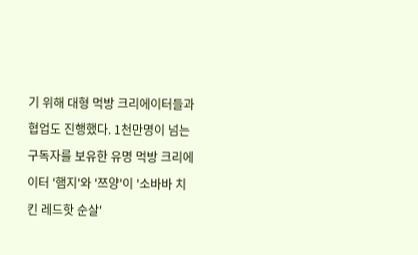기 위해 대형 먹방 크리에이터들과 협업도 진행했다. 1천만명이 넘는 구독자를 보유한 유명 먹방 크리에이터 '햄지'와 '쯔양'이 '소바바 치킨 레드핫 순살'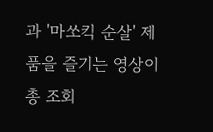과 '마쏘킥 순살' 제품을 즐기는 영상이 총 조회